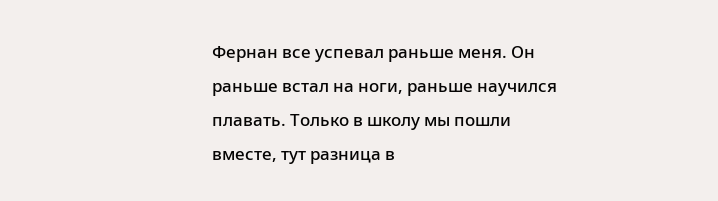Фернан все успевал раньше меня. Он раньше встал на ноги, раньше научился плавать. Только в школу мы пошли вместе, тут разница в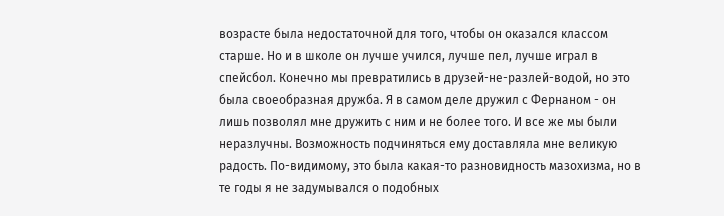возрасте была недостаточной для того, чтобы он оказался классом старше. Но и в школе он лучше учился, лучше пел, лучше играл в спейсбол. Конечно мы превратились в друзей-не-разлей-водой, но это была своеобразная дружба. Я в самом деле дружил с Фернаном - он лишь позволял мне дружить с ним и не более того. И все же мы были неразлучны. Возможность подчиняться ему доставляла мне великую радость. По-видимому, это была какая-то разновидность мазохизма, но в те годы я не задумывался о подобных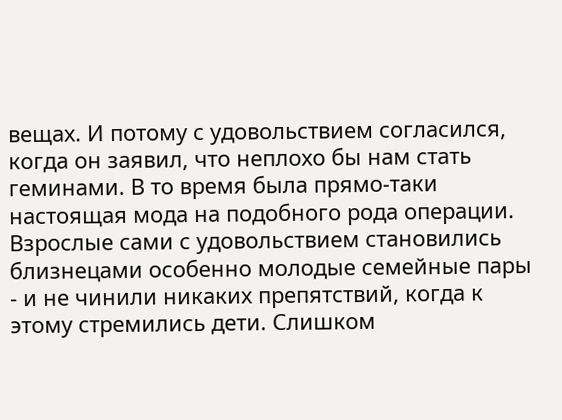вещах. И потому с удовольствием согласился, когда он заявил, что неплохо бы нам стать геминами. В то время была прямо-таки настоящая мода на подобного рода операции. Взрослые сами с удовольствием становились близнецами особенно молодые семейные пары - и не чинили никаких препятствий, когда к этому стремились дети. Слишком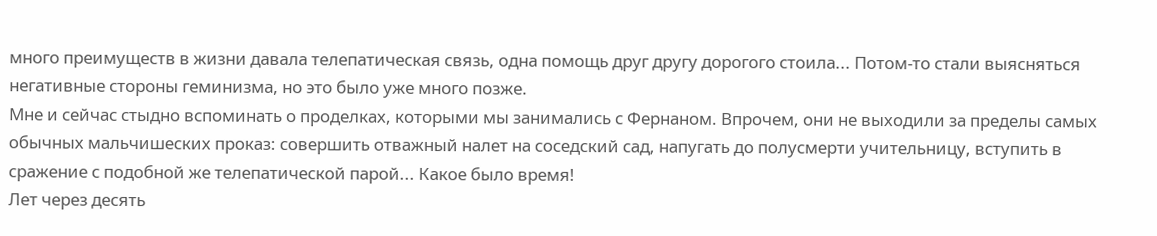много преимуществ в жизни давала телепатическая связь, одна помощь друг другу дорогого стоила... Потом-то стали выясняться негативные стороны геминизма, но это было уже много позже.
Мне и сейчас стыдно вспоминать о проделках, которыми мы занимались с Фернаном. Впрочем, они не выходили за пределы самых обычных мальчишеских проказ: совершить отважный налет на соседский сад, напугать до полусмерти учительницу, вступить в сражение с подобной же телепатической парой... Какое было время!
Лет через десять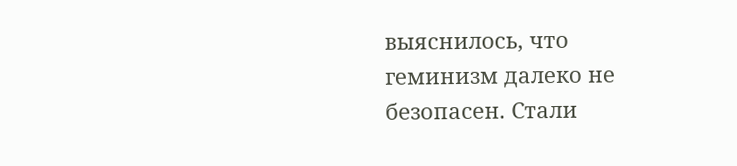выяснилось, что геминизм далеко не безопасен. Стали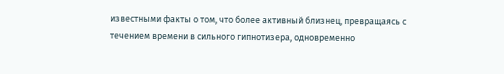известными факты о том, что более активный близнец, превращаясь с течением времени в сильного гипнотизера, одновременно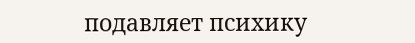подавляет психику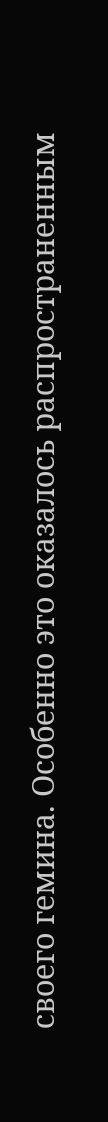своего гемина. Особенно это оказалось распространенным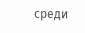среди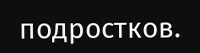подростков.